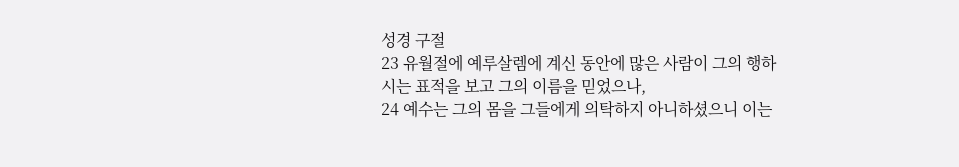성경 구절
23 유월절에 예루살렘에 계신 동안에 많은 사람이 그의 행하시는 표적을 보고 그의 이름을 믿었으나,
24 예수는 그의 몸을 그들에게 의탁하지 아니하셨으니 이는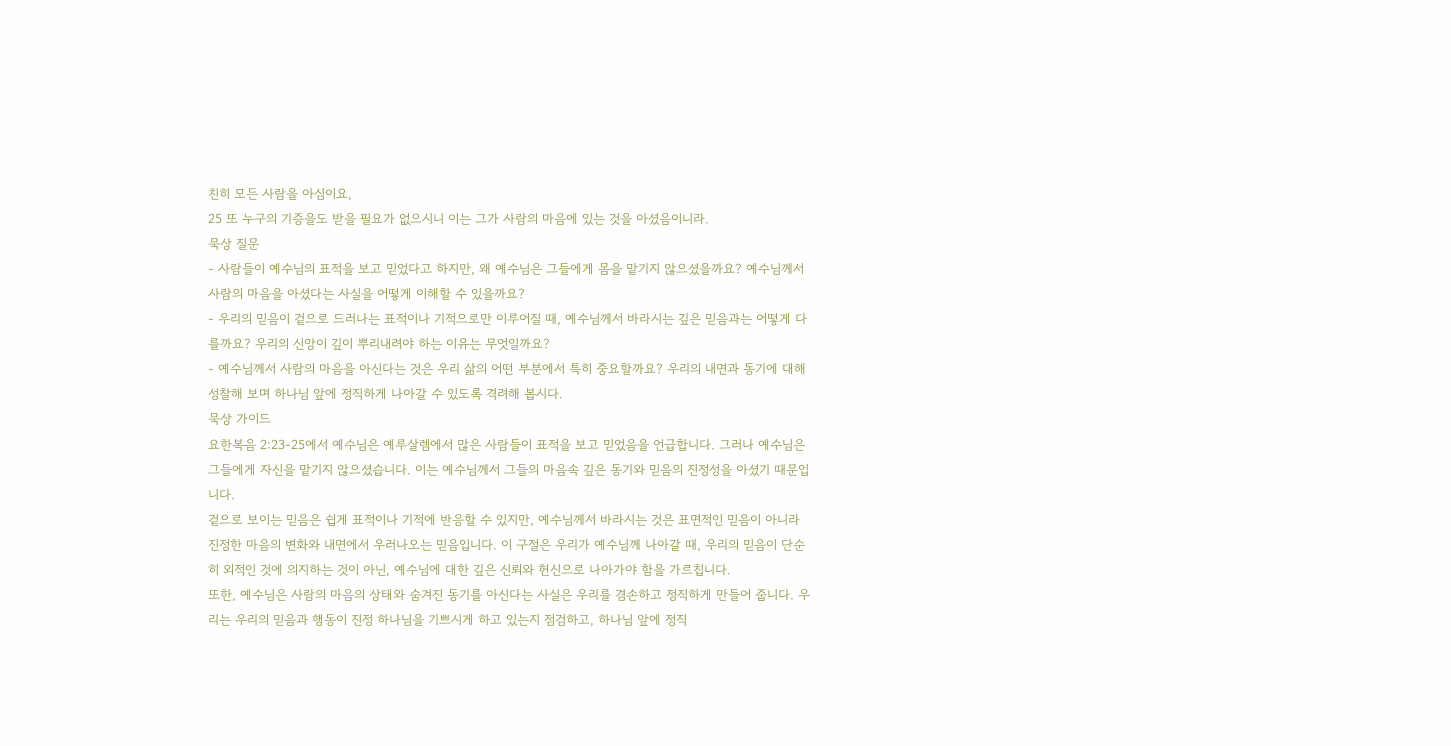친히 모든 사람을 아심이요,
25 또 누구의 기증을도 받을 필요가 없으시니 이는 그가 사람의 마음에 있는 것을 아셨음이니라.
묵상 질문
- 사람들이 예수님의 표적을 보고 믿었다고 하지만, 왜 예수님은 그들에게 몸을 맡기지 않으셨을까요? 예수님께서 사람의 마음을 아셨다는 사실을 어떻게 이해할 수 있을까요?
- 우리의 믿음이 겉으로 드러나는 표적이나 기적으로만 이루어질 때, 예수님께서 바라시는 깊은 믿음과는 어떻게 다를까요? 우리의 신앙이 깊이 뿌리내려야 하는 이유는 무엇일까요?
- 예수님께서 사람의 마음을 아신다는 것은 우리 삶의 어떤 부분에서 특히 중요할까요? 우리의 내면과 동기에 대해 성찰해 보며 하나님 앞에 정직하게 나아갈 수 있도록 격려해 봅시다.
묵상 가이드
요한복음 2:23-25에서 예수님은 예루살렘에서 많은 사람들이 표적을 보고 믿었음을 언급합니다. 그러나 예수님은 그들에게 자신을 맡기지 않으셨습니다. 이는 예수님께서 그들의 마음속 깊은 동기와 믿음의 진정성을 아셨기 때문입니다.
겉으로 보이는 믿음은 쉽게 표적이나 기적에 반응할 수 있지만, 예수님께서 바라시는 것은 표면적인 믿음이 아니라 진정한 마음의 변화와 내면에서 우러나오는 믿음입니다. 이 구절은 우리가 예수님께 나아갈 때, 우리의 믿음이 단순히 외적인 것에 의지하는 것이 아닌, 예수님에 대한 깊은 신뢰와 헌신으로 나아가야 함을 가르칩니다.
또한, 예수님은 사람의 마음의 상태와 숨겨진 동기를 아신다는 사실은 우리를 겸손하고 정직하게 만들어 줍니다. 우리는 우리의 믿음과 행동이 진정 하나님을 기쁘시게 하고 있는지 점검하고, 하나님 앞에 정직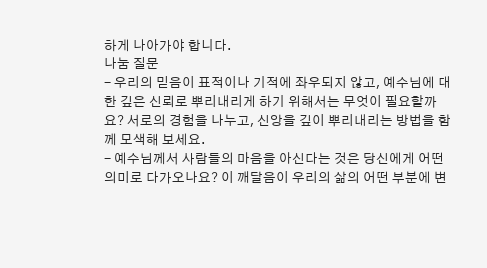하게 나아가야 합니다.
나눔 질문
- 우리의 믿음이 표적이나 기적에 좌우되지 않고, 예수님에 대한 깊은 신뢰로 뿌리내리게 하기 위해서는 무엇이 필요할까요? 서로의 경험을 나누고, 신앙을 깊이 뿌리내리는 방법을 함께 모색해 보세요.
- 예수님께서 사람들의 마음을 아신다는 것은 당신에게 어떤 의미로 다가오나요? 이 깨달음이 우리의 삶의 어떤 부분에 변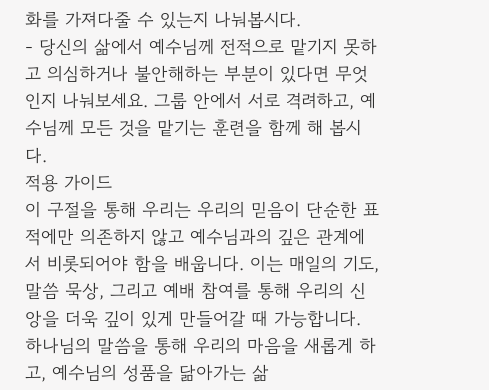화를 가져다줄 수 있는지 나눠봅시다.
- 당신의 삶에서 예수님께 전적으로 맡기지 못하고 의심하거나 불안해하는 부분이 있다면 무엇인지 나눠보세요. 그룹 안에서 서로 격려하고, 예수님께 모든 것을 맡기는 훈련을 함께 해 봅시다.
적용 가이드
이 구절을 통해 우리는 우리의 믿음이 단순한 표적에만 의존하지 않고 예수님과의 깊은 관계에서 비롯되어야 함을 배웁니다. 이는 매일의 기도, 말씀 묵상, 그리고 예배 참여를 통해 우리의 신앙을 더욱 깊이 있게 만들어갈 때 가능합니다. 하나님의 말씀을 통해 우리의 마음을 새롭게 하고, 예수님의 성품을 닮아가는 삶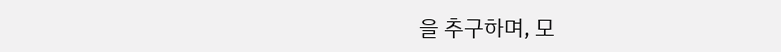을 추구하며, 모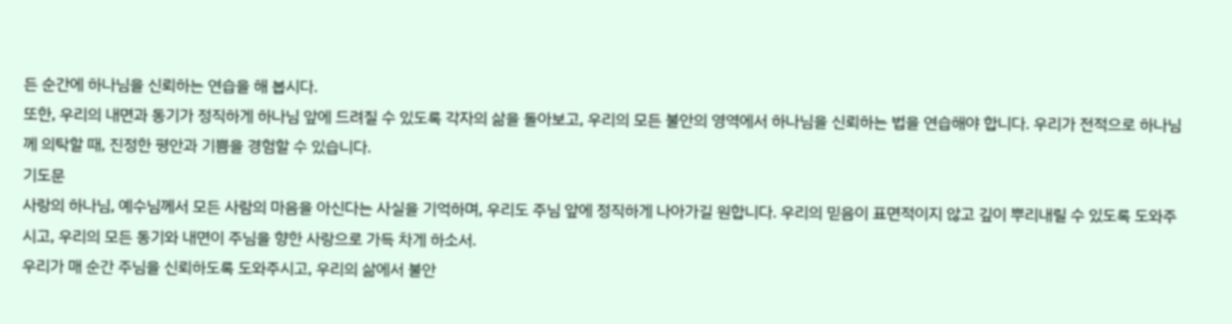든 순간에 하나님을 신뢰하는 연습을 해 봅시다.
또한, 우리의 내면과 동기가 정직하게 하나님 앞에 드려질 수 있도록 각자의 삶을 돌아보고, 우리의 모든 불안의 영역에서 하나님을 신뢰하는 법을 연습해야 합니다. 우리가 전적으로 하나님께 의탁할 때, 진정한 평안과 기쁨을 경험할 수 있습니다.
기도문
사랑의 하나님, 예수님께서 모든 사람의 마음을 아신다는 사실을 기억하며, 우리도 주님 앞에 정직하게 나아가길 원합니다. 우리의 믿음이 표면적이지 않고 깊이 뿌리내릴 수 있도록 도와주시고, 우리의 모든 동기와 내면이 주님을 향한 사랑으로 가득 차게 하소서.
우리가 매 순간 주님을 신뢰하도록 도와주시고, 우리의 삶에서 불안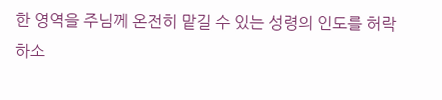한 영역을 주님께 온전히 맡길 수 있는 성령의 인도를 허락하소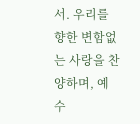서. 우리를 향한 변함없는 사랑을 찬양하며, 예수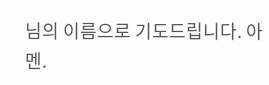님의 이름으로 기도드립니다. 아멘.